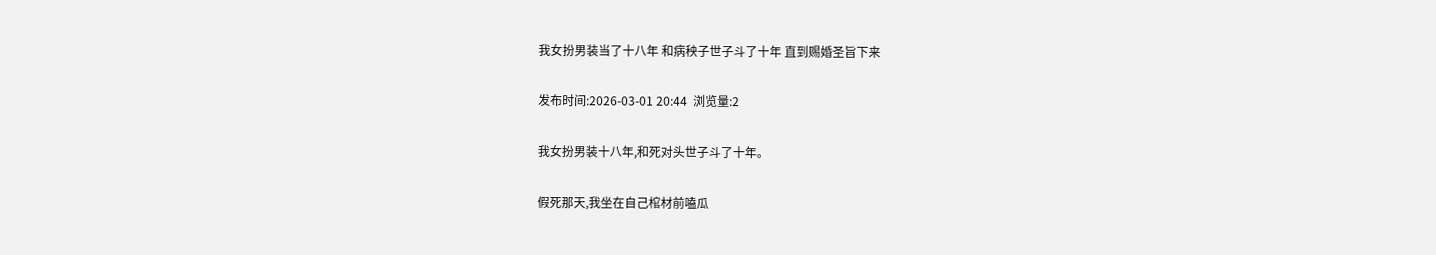我女扮男装当了十八年 和病秧子世子斗了十年 直到赐婚圣旨下来

发布时间:2026-03-01 20:44  浏览量:2

我女扮男装十八年,和死对头世子斗了十年。

假死那天,我坐在自己棺材前嗑瓜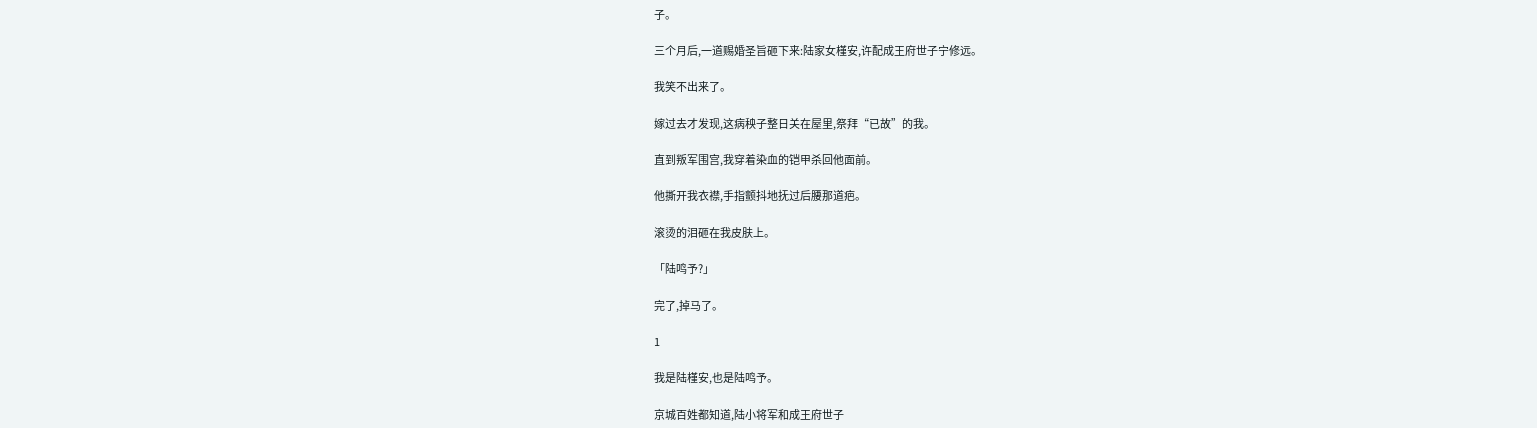子。

三个月后,一道赐婚圣旨砸下来:陆家女槿安,许配成王府世子宁修远。

我笑不出来了。

嫁过去才发现,这病秧子整日关在屋里,祭拜“已故”的我。

直到叛军围宫,我穿着染血的铠甲杀回他面前。

他撕开我衣襟,手指颤抖地抚过后腰那道疤。

滚烫的泪砸在我皮肤上。

「陆鸣予?」

完了,掉马了。

1

我是陆槿安,也是陆鸣予。

京城百姓都知道,陆小将军和成王府世子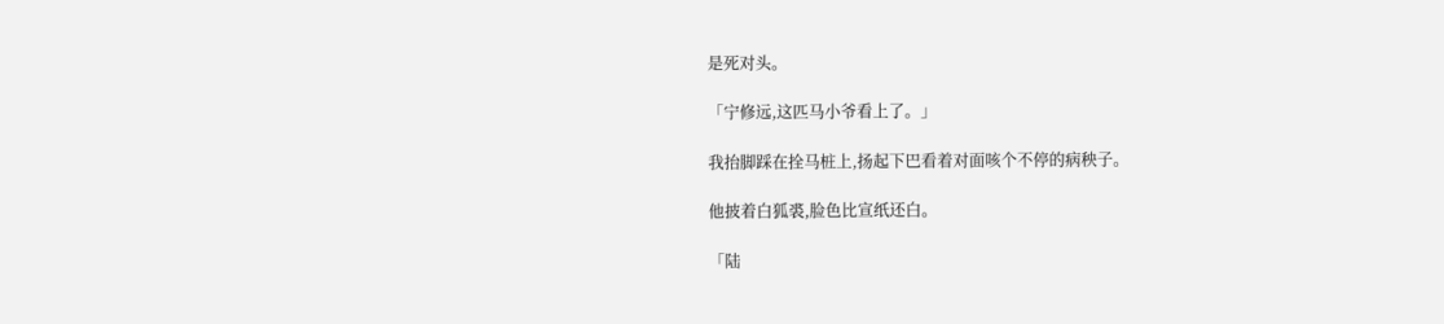是死对头。

「宁修远,这匹马小爷看上了。」

我抬脚踩在拴马桩上,扬起下巴看着对面咳个不停的病秧子。

他披着白狐裘,脸色比宣纸还白。

「陆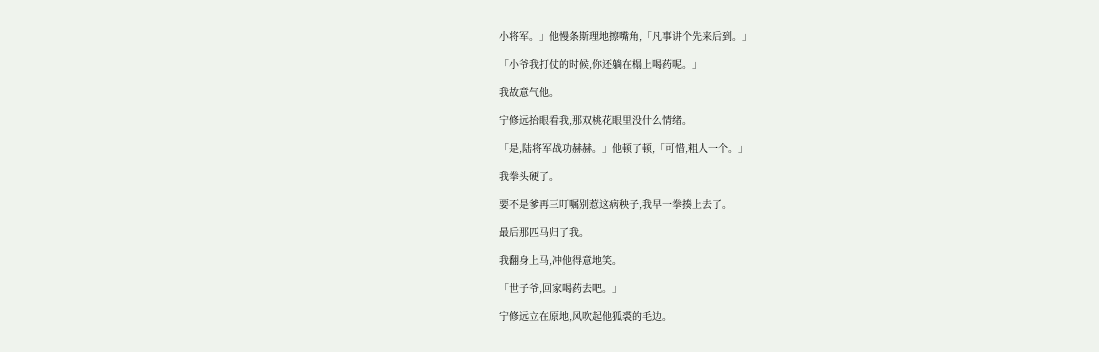小将军。」他慢条斯理地擦嘴角,「凡事讲个先来后到。」

「小爷我打仗的时候,你还躺在榻上喝药呢。」

我故意气他。

宁修远抬眼看我,那双桃花眼里没什么情绪。

「是,陆将军战功赫赫。」他顿了顿,「可惜,粗人一个。」

我拳头硬了。

要不是爹再三叮嘱别惹这病秧子,我早一拳揍上去了。

最后那匹马归了我。

我翻身上马,冲他得意地笑。

「世子爷,回家喝药去吧。」

宁修远立在原地,风吹起他狐裘的毛边。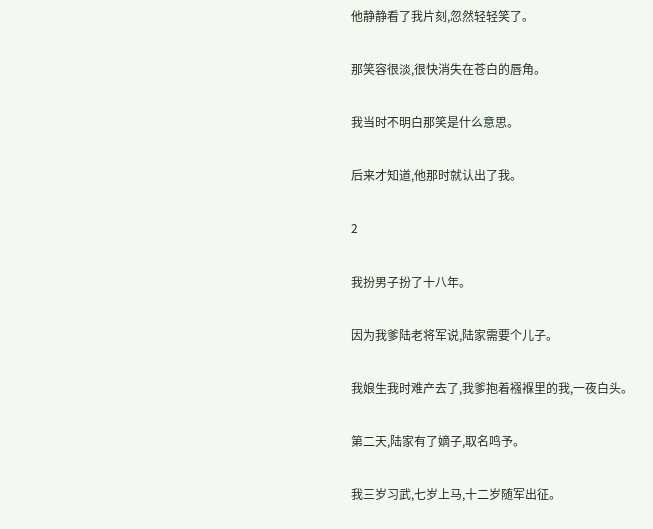他静静看了我片刻,忽然轻轻笑了。

那笑容很淡,很快消失在苍白的唇角。

我当时不明白那笑是什么意思。

后来才知道,他那时就认出了我。

2

我扮男子扮了十八年。

因为我爹陆老将军说,陆家需要个儿子。

我娘生我时难产去了,我爹抱着襁褓里的我,一夜白头。

第二天,陆家有了嫡子,取名鸣予。

我三岁习武,七岁上马,十二岁随军出征。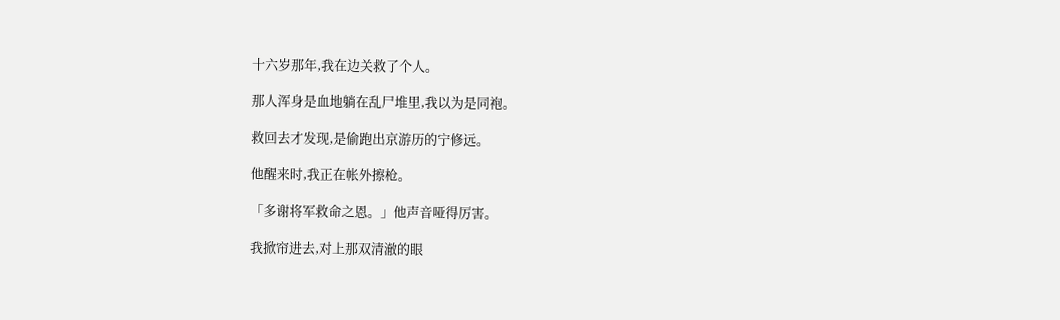十六岁那年,我在边关救了个人。

那人浑身是血地躺在乱尸堆里,我以为是同袍。

救回去才发现,是偷跑出京游历的宁修远。

他醒来时,我正在帐外擦枪。

「多谢将军救命之恩。」他声音哑得厉害。

我掀帘进去,对上那双清澈的眼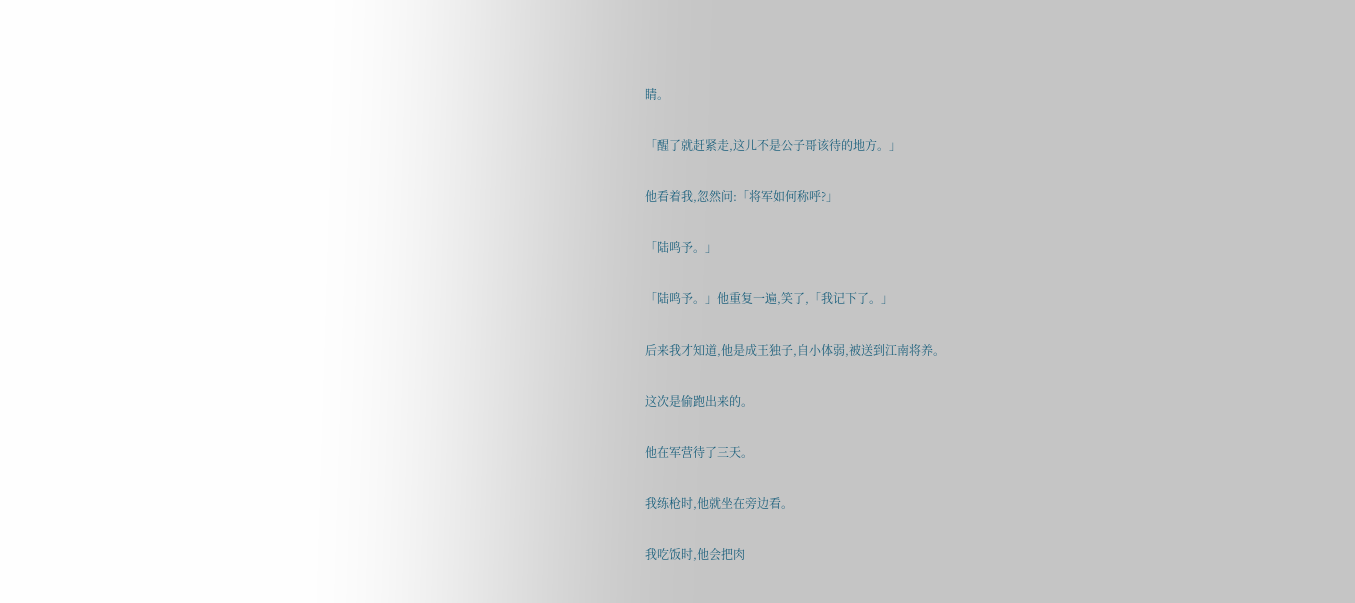睛。

「醒了就赶紧走,这儿不是公子哥该待的地方。」

他看着我,忽然问:「将军如何称呼?」

「陆鸣予。」

「陆鸣予。」他重复一遍,笑了,「我记下了。」

后来我才知道,他是成王独子,自小体弱,被送到江南将养。

这次是偷跑出来的。

他在军营待了三天。

我练枪时,他就坐在旁边看。

我吃饭时,他会把肉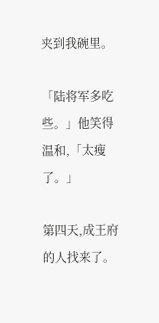夹到我碗里。

「陆将军多吃些。」他笑得温和,「太瘦了。」

第四天,成王府的人找来了。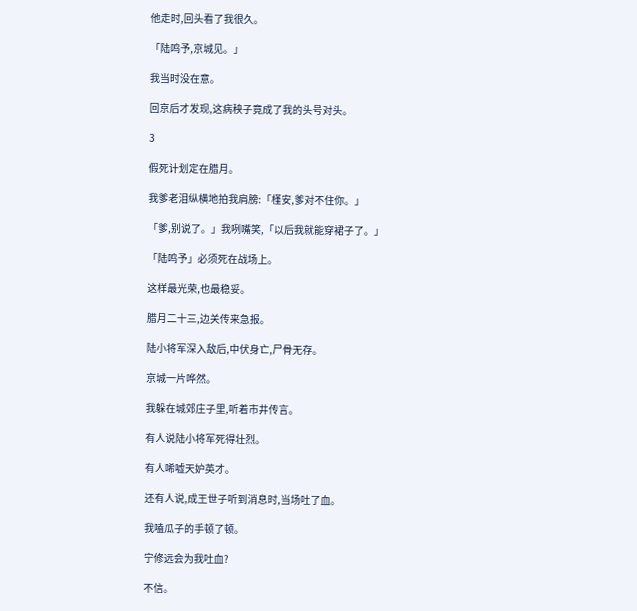他走时,回头看了我很久。

「陆鸣予,京城见。」

我当时没在意。

回京后才发现,这病秧子竟成了我的头号对头。

3

假死计划定在腊月。

我爹老泪纵横地拍我肩膀:「槿安,爹对不住你。」

「爹,别说了。」我咧嘴笑,「以后我就能穿裙子了。」

「陆鸣予」必须死在战场上。

这样最光荣,也最稳妥。

腊月二十三,边关传来急报。

陆小将军深入敌后,中伏身亡,尸骨无存。

京城一片哗然。

我躲在城郊庄子里,听着市井传言。

有人说陆小将军死得壮烈。

有人唏嘘天妒英才。

还有人说,成王世子听到消息时,当场吐了血。

我嗑瓜子的手顿了顿。

宁修远会为我吐血?

不信。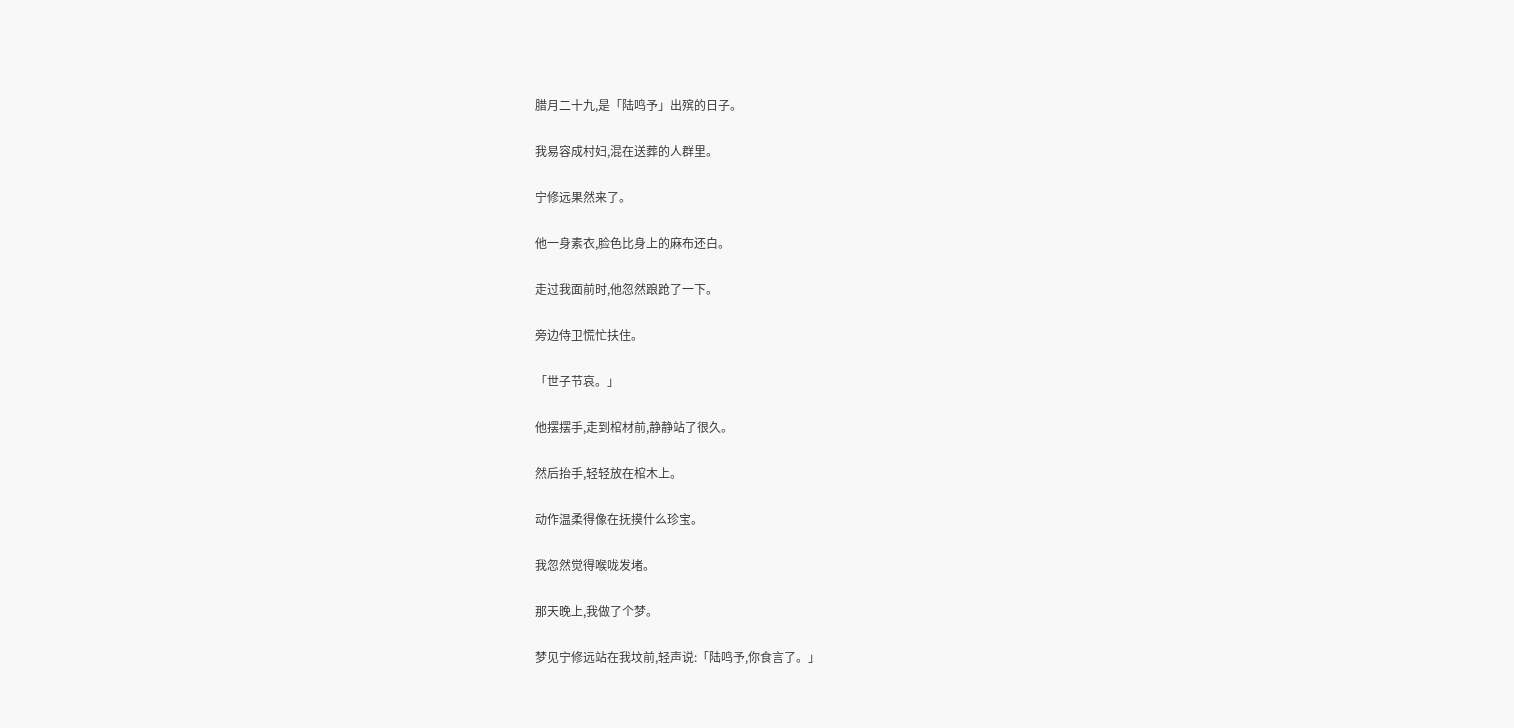腊月二十九,是「陆鸣予」出殡的日子。

我易容成村妇,混在送葬的人群里。

宁修远果然来了。

他一身素衣,脸色比身上的麻布还白。

走过我面前时,他忽然踉跄了一下。

旁边侍卫慌忙扶住。

「世子节哀。」

他摆摆手,走到棺材前,静静站了很久。

然后抬手,轻轻放在棺木上。

动作温柔得像在抚摸什么珍宝。

我忽然觉得喉咙发堵。

那天晚上,我做了个梦。

梦见宁修远站在我坟前,轻声说:「陆鸣予,你食言了。」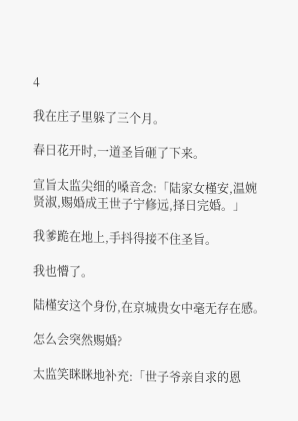4

我在庄子里躲了三个月。

春日花开时,一道圣旨砸了下来。

宣旨太监尖细的嗓音念:「陆家女槿安,温婉贤淑,赐婚成王世子宁修远,择日完婚。」

我爹跪在地上,手抖得接不住圣旨。

我也懵了。

陆槿安这个身份,在京城贵女中毫无存在感。

怎么会突然赐婚?

太监笑眯眯地补充:「世子爷亲自求的恩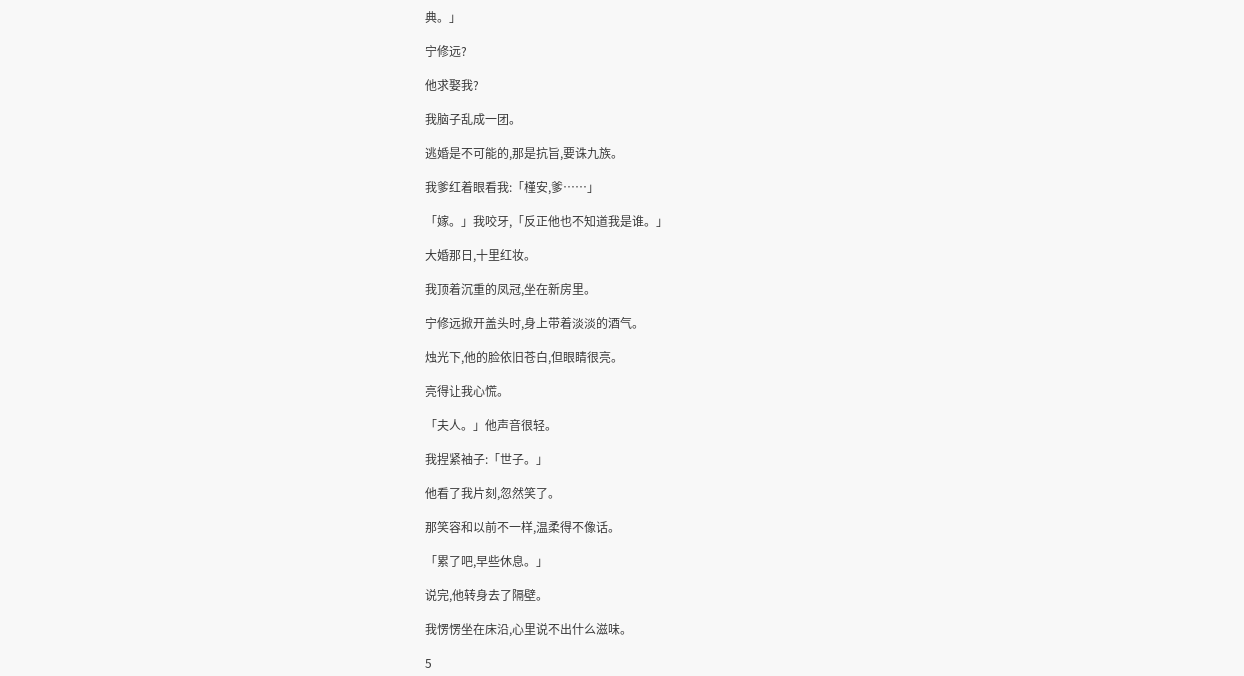典。」

宁修远?

他求娶我?

我脑子乱成一团。

逃婚是不可能的,那是抗旨,要诛九族。

我爹红着眼看我:「槿安,爹……」

「嫁。」我咬牙,「反正他也不知道我是谁。」

大婚那日,十里红妆。

我顶着沉重的凤冠,坐在新房里。

宁修远掀开盖头时,身上带着淡淡的酒气。

烛光下,他的脸依旧苍白,但眼睛很亮。

亮得让我心慌。

「夫人。」他声音很轻。

我捏紧袖子:「世子。」

他看了我片刻,忽然笑了。

那笑容和以前不一样,温柔得不像话。

「累了吧,早些休息。」

说完,他转身去了隔壁。

我愣愣坐在床沿,心里说不出什么滋味。

5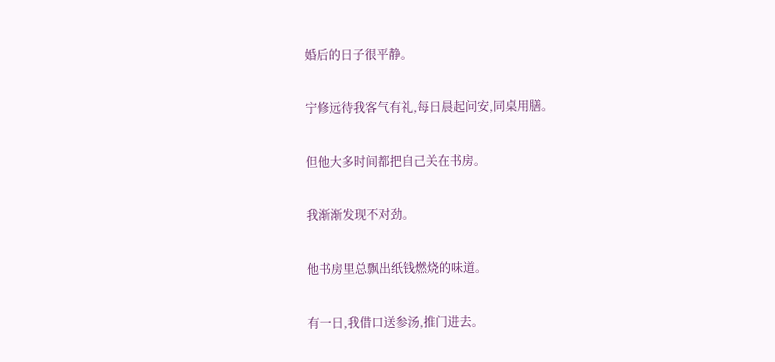婚后的日子很平静。

宁修远待我客气有礼,每日晨起问安,同桌用膳。

但他大多时间都把自己关在书房。

我渐渐发现不对劲。

他书房里总飘出纸钱燃烧的味道。

有一日,我借口送参汤,推门进去。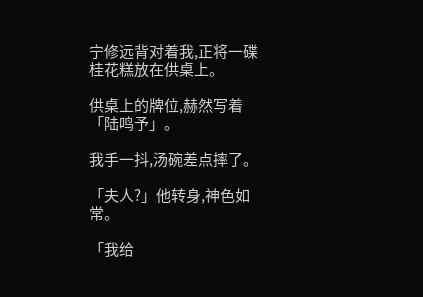宁修远背对着我,正将一碟桂花糕放在供桌上。

供桌上的牌位,赫然写着「陆鸣予」。

我手一抖,汤碗差点摔了。

「夫人?」他转身,神色如常。

「我给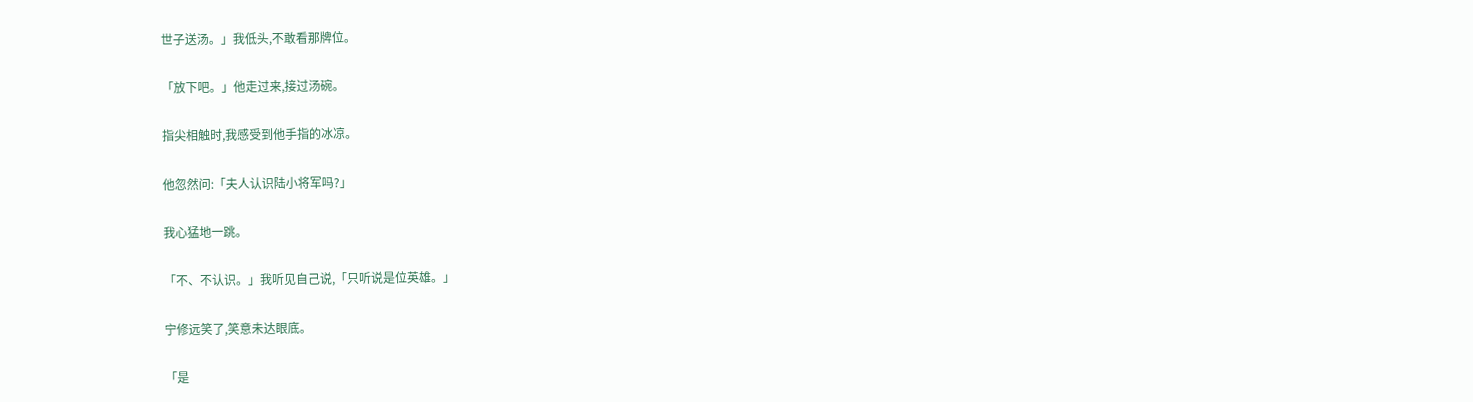世子送汤。」我低头,不敢看那牌位。

「放下吧。」他走过来,接过汤碗。

指尖相触时,我感受到他手指的冰凉。

他忽然问:「夫人认识陆小将军吗?」

我心猛地一跳。

「不、不认识。」我听见自己说,「只听说是位英雄。」

宁修远笑了,笑意未达眼底。

「是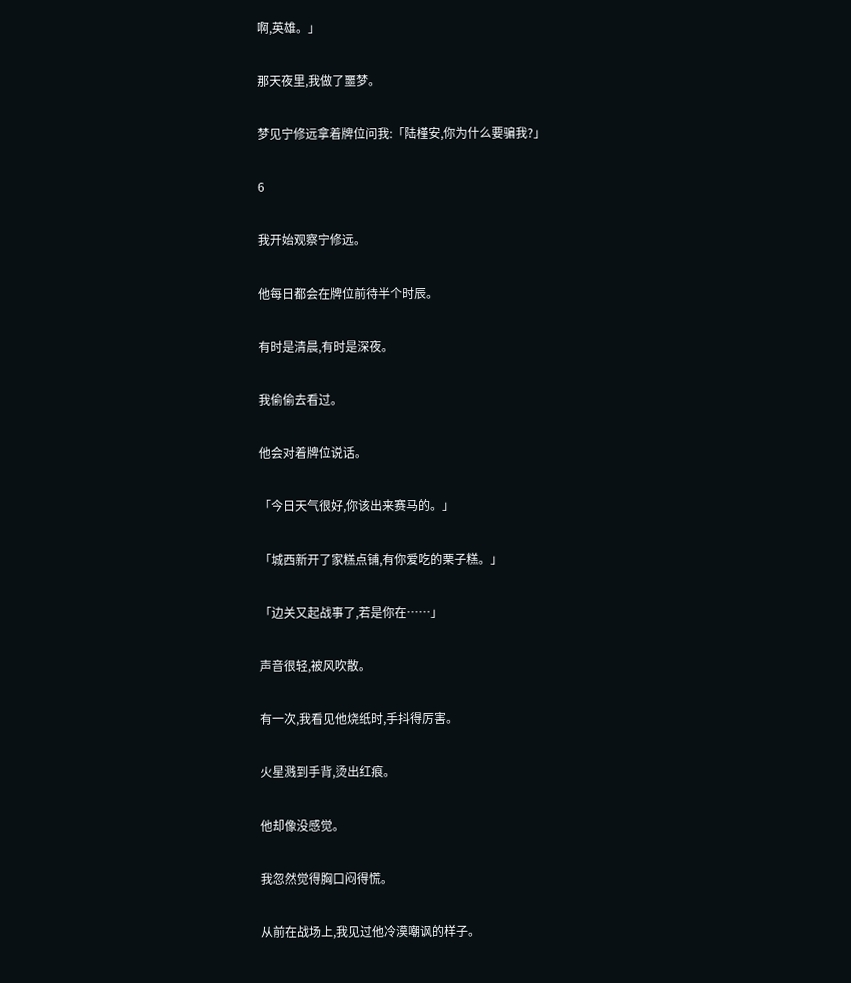啊,英雄。」

那天夜里,我做了噩梦。

梦见宁修远拿着牌位问我:「陆槿安,你为什么要骗我?」

6

我开始观察宁修远。

他每日都会在牌位前待半个时辰。

有时是清晨,有时是深夜。

我偷偷去看过。

他会对着牌位说话。

「今日天气很好,你该出来赛马的。」

「城西新开了家糕点铺,有你爱吃的栗子糕。」

「边关又起战事了,若是你在……」

声音很轻,被风吹散。

有一次,我看见他烧纸时,手抖得厉害。

火星溅到手背,烫出红痕。

他却像没感觉。

我忽然觉得胸口闷得慌。

从前在战场上,我见过他冷漠嘲讽的样子。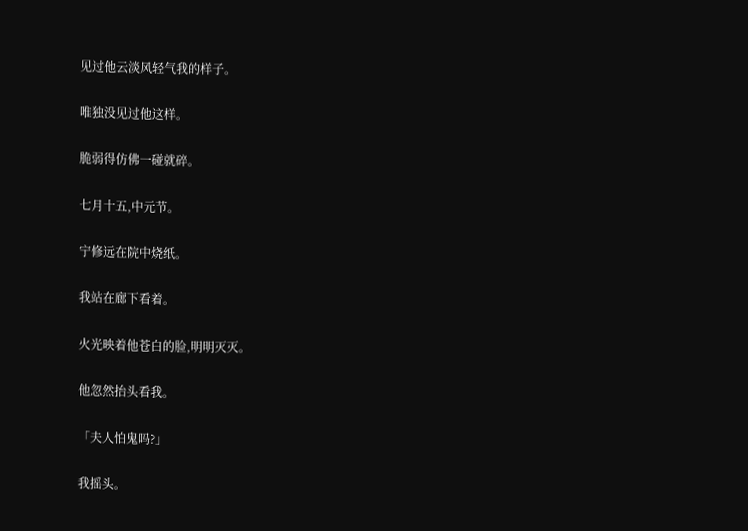见过他云淡风轻气我的样子。

唯独没见过他这样。

脆弱得仿佛一碰就碎。

七月十五,中元节。

宁修远在院中烧纸。

我站在廊下看着。

火光映着他苍白的脸,明明灭灭。

他忽然抬头看我。

「夫人怕鬼吗?」

我摇头。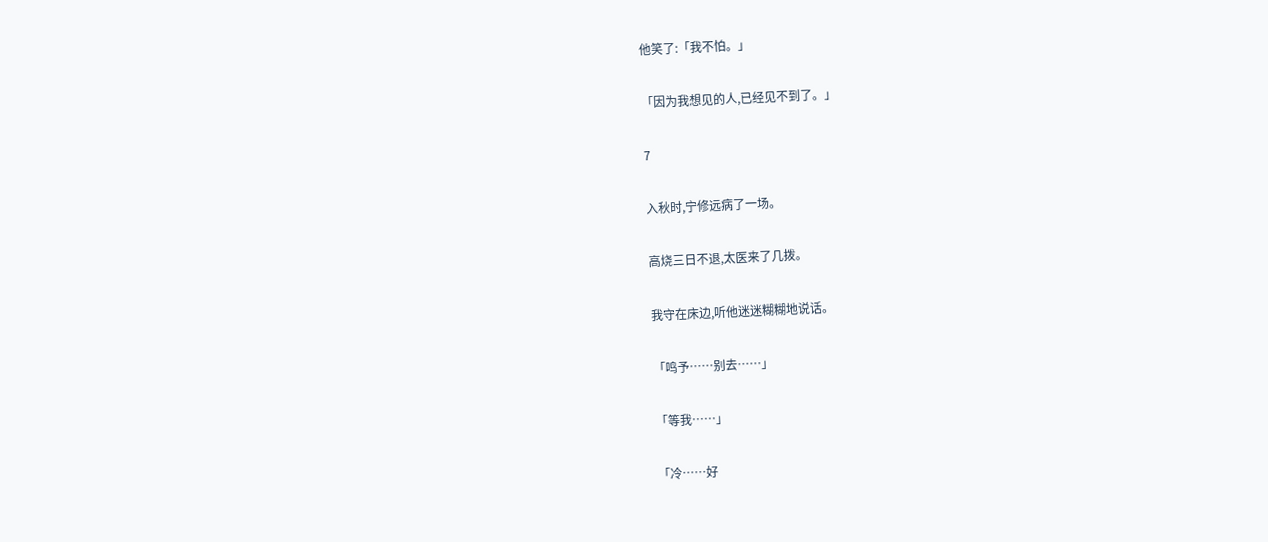他笑了:「我不怕。」

「因为我想见的人,已经见不到了。」

7

入秋时,宁修远病了一场。

高烧三日不退,太医来了几拨。

我守在床边,听他迷迷糊糊地说话。

「鸣予……别去……」

「等我……」

「冷……好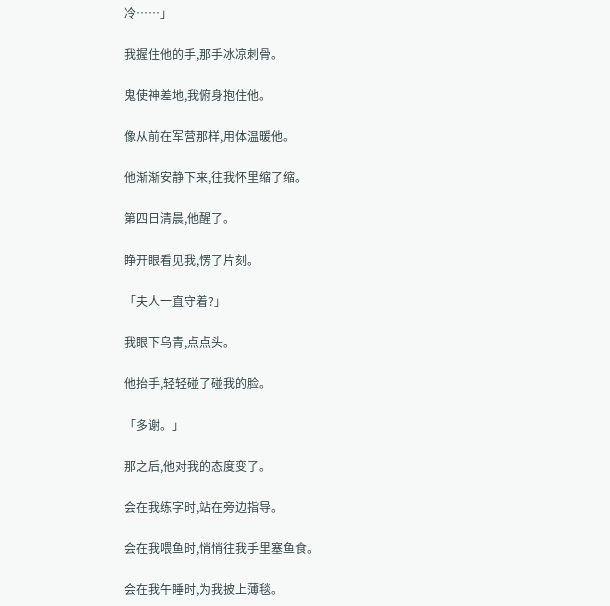冷……」

我握住他的手,那手冰凉刺骨。

鬼使神差地,我俯身抱住他。

像从前在军营那样,用体温暖他。

他渐渐安静下来,往我怀里缩了缩。

第四日清晨,他醒了。

睁开眼看见我,愣了片刻。

「夫人一直守着?」

我眼下乌青,点点头。

他抬手,轻轻碰了碰我的脸。

「多谢。」

那之后,他对我的态度变了。

会在我练字时,站在旁边指导。

会在我喂鱼时,悄悄往我手里塞鱼食。

会在我午睡时,为我披上薄毯。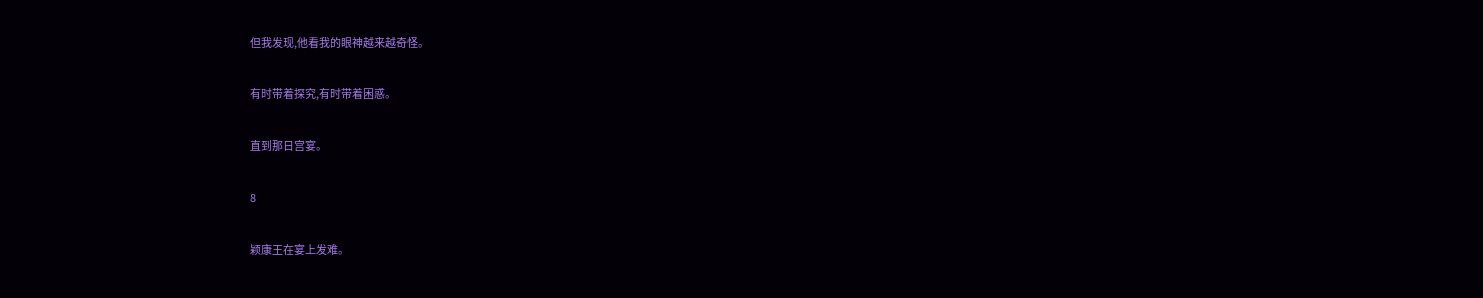但我发现,他看我的眼神越来越奇怪。

有时带着探究,有时带着困惑。

直到那日宫宴。

8

颖康王在宴上发难。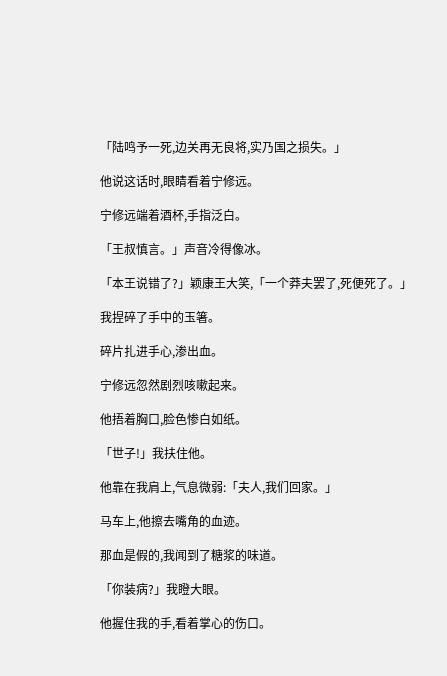「陆鸣予一死,边关再无良将,实乃国之损失。」

他说这话时,眼睛看着宁修远。

宁修远端着酒杯,手指泛白。

「王叔慎言。」声音冷得像冰。

「本王说错了?」颖康王大笑,「一个莽夫罢了,死便死了。」

我捏碎了手中的玉箸。

碎片扎进手心,渗出血。

宁修远忽然剧烈咳嗽起来。

他捂着胸口,脸色惨白如纸。

「世子!」我扶住他。

他靠在我肩上,气息微弱:「夫人,我们回家。」

马车上,他擦去嘴角的血迹。

那血是假的,我闻到了糖浆的味道。

「你装病?」我瞪大眼。

他握住我的手,看着掌心的伤口。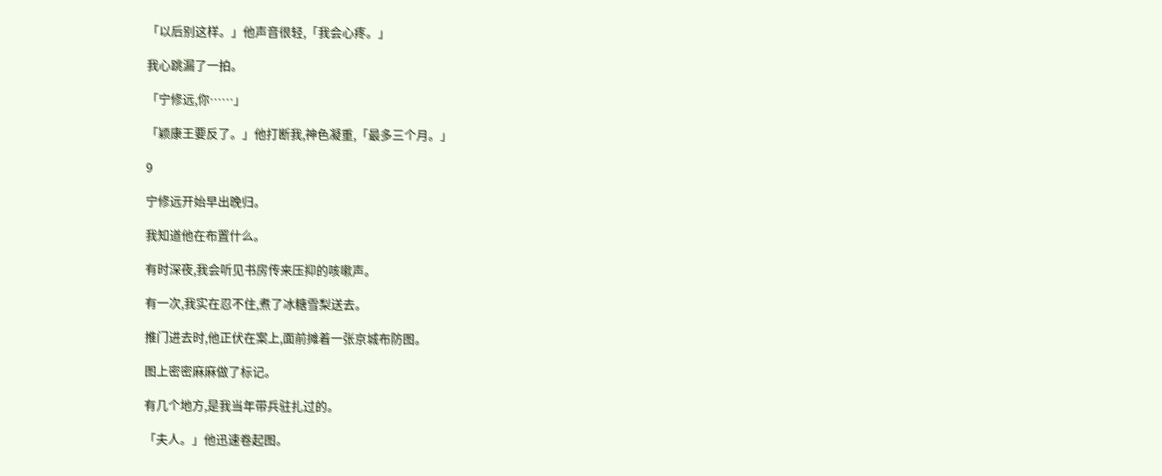「以后别这样。」他声音很轻,「我会心疼。」

我心跳漏了一拍。

「宁修远,你……」

「颖康王要反了。」他打断我,神色凝重,「最多三个月。」

9

宁修远开始早出晚归。

我知道他在布置什么。

有时深夜,我会听见书房传来压抑的咳嗽声。

有一次,我实在忍不住,煮了冰糖雪梨送去。

推门进去时,他正伏在案上,面前摊着一张京城布防图。

图上密密麻麻做了标记。

有几个地方,是我当年带兵驻扎过的。

「夫人。」他迅速卷起图。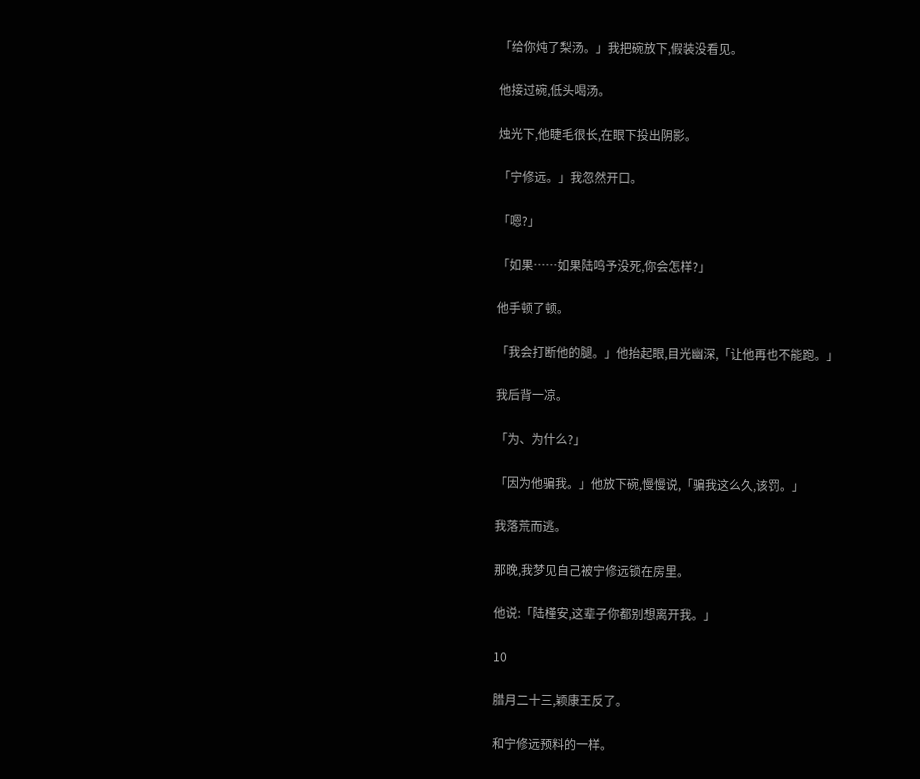「给你炖了梨汤。」我把碗放下,假装没看见。

他接过碗,低头喝汤。

烛光下,他睫毛很长,在眼下投出阴影。

「宁修远。」我忽然开口。

「嗯?」

「如果……如果陆鸣予没死,你会怎样?」

他手顿了顿。

「我会打断他的腿。」他抬起眼,目光幽深,「让他再也不能跑。」

我后背一凉。

「为、为什么?」

「因为他骗我。」他放下碗,慢慢说,「骗我这么久,该罚。」

我落荒而逃。

那晚,我梦见自己被宁修远锁在房里。

他说:「陆槿安,这辈子你都别想离开我。」

10

腊月二十三,颖康王反了。

和宁修远预料的一样。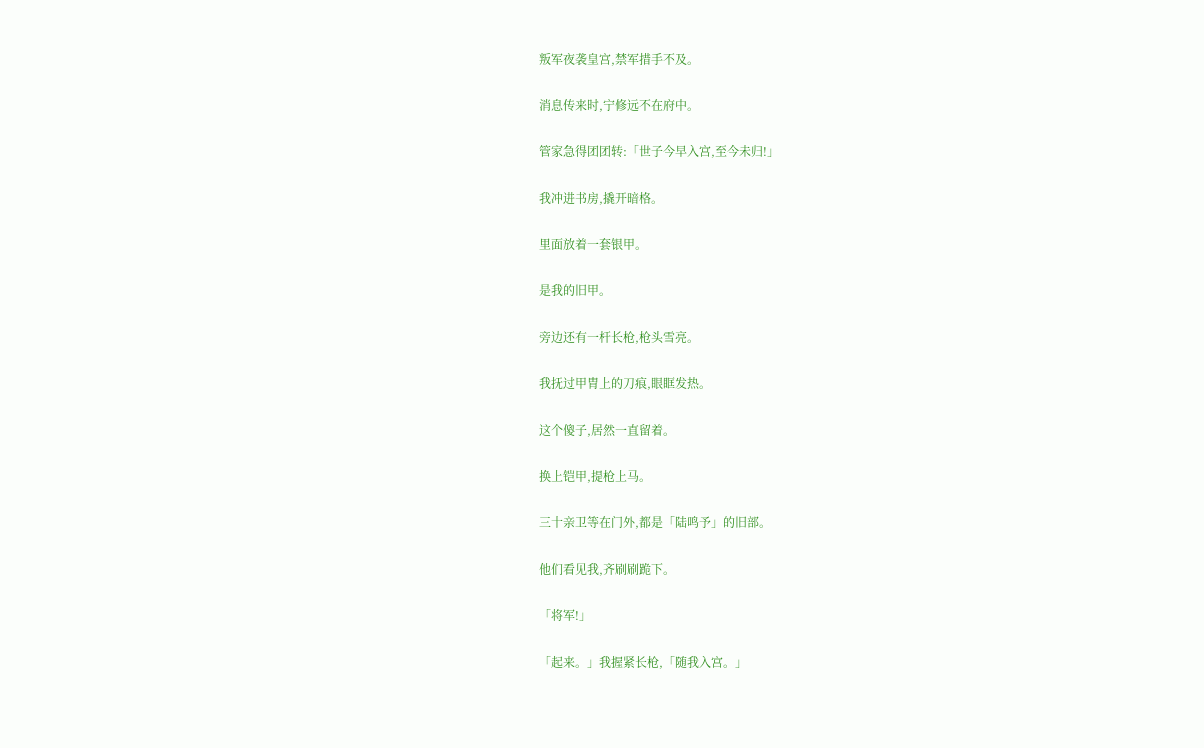叛军夜袭皇宫,禁军措手不及。

消息传来时,宁修远不在府中。

管家急得团团转:「世子今早入宫,至今未归!」

我冲进书房,撬开暗格。

里面放着一套银甲。

是我的旧甲。

旁边还有一杆长枪,枪头雪亮。

我抚过甲胄上的刀痕,眼眶发热。

这个傻子,居然一直留着。

换上铠甲,提枪上马。

三十亲卫等在门外,都是「陆鸣予」的旧部。

他们看见我,齐刷刷跪下。

「将军!」

「起来。」我握紧长枪,「随我入宫。」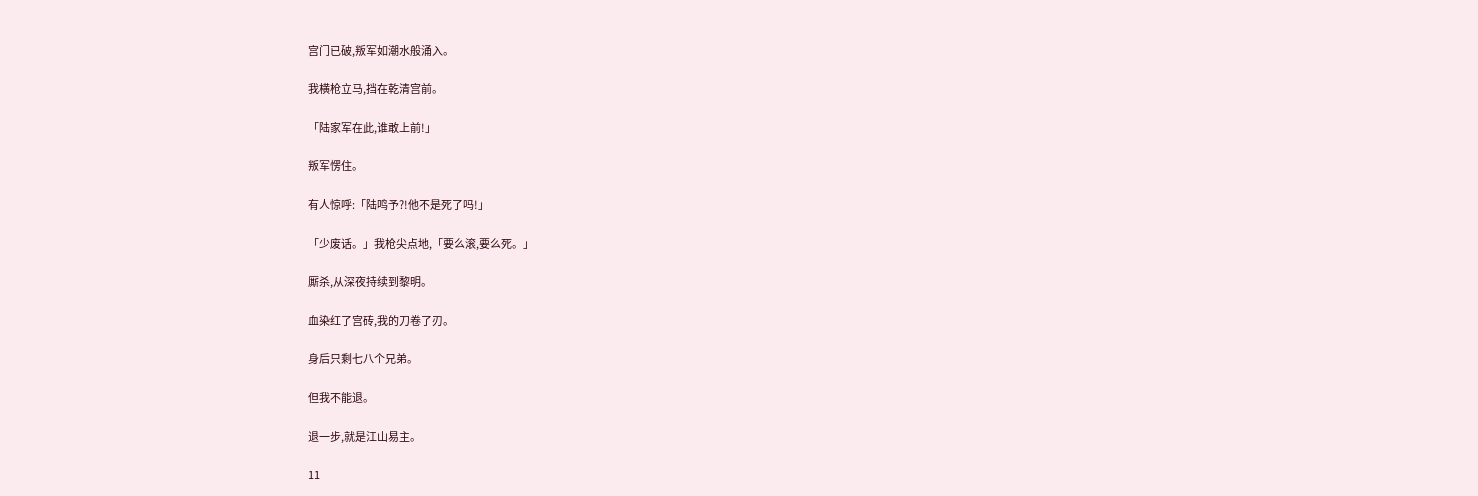宫门已破,叛军如潮水般涌入。

我横枪立马,挡在乾清宫前。

「陆家军在此,谁敢上前!」

叛军愣住。

有人惊呼:「陆鸣予?!他不是死了吗!」

「少废话。」我枪尖点地,「要么滚,要么死。」

厮杀,从深夜持续到黎明。

血染红了宫砖,我的刀卷了刃。

身后只剩七八个兄弟。

但我不能退。

退一步,就是江山易主。

11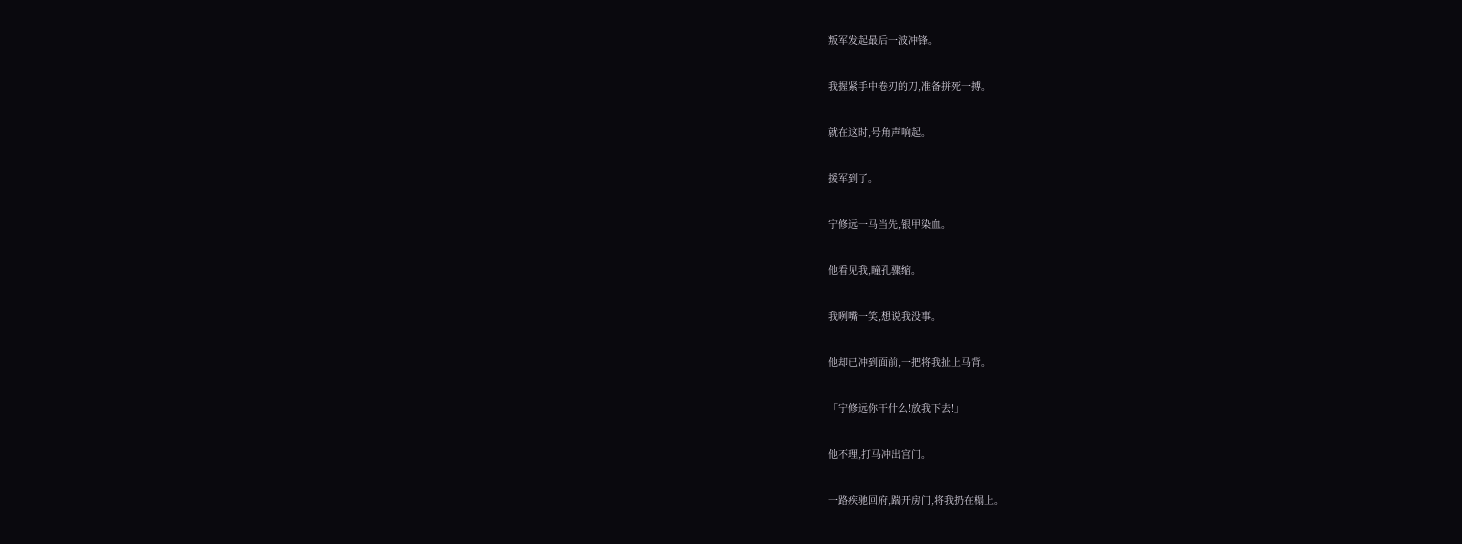叛军发起最后一波冲锋。

我握紧手中卷刃的刀,准备拼死一搏。

就在这时,号角声响起。

援军到了。

宁修远一马当先,银甲染血。

他看见我,瞳孔骤缩。

我咧嘴一笑,想说我没事。

他却已冲到面前,一把将我扯上马背。

「宁修远你干什么!放我下去!」

他不理,打马冲出宫门。

一路疾驰回府,踹开房门,将我扔在榻上。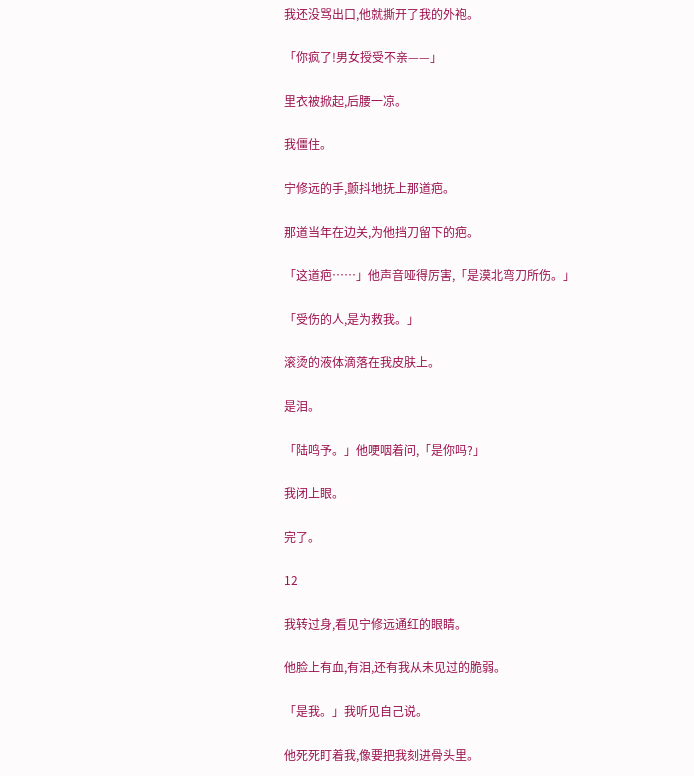我还没骂出口,他就撕开了我的外袍。

「你疯了!男女授受不亲——」

里衣被掀起,后腰一凉。

我僵住。

宁修远的手,颤抖地抚上那道疤。

那道当年在边关,为他挡刀留下的疤。

「这道疤……」他声音哑得厉害,「是漠北弯刀所伤。」

「受伤的人,是为救我。」

滚烫的液体滴落在我皮肤上。

是泪。

「陆鸣予。」他哽咽着问,「是你吗?」

我闭上眼。

完了。

12

我转过身,看见宁修远通红的眼睛。

他脸上有血,有泪,还有我从未见过的脆弱。

「是我。」我听见自己说。

他死死盯着我,像要把我刻进骨头里。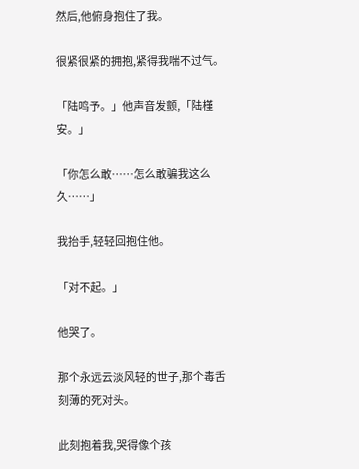然后,他俯身抱住了我。

很紧很紧的拥抱,紧得我喘不过气。

「陆鸣予。」他声音发颤,「陆槿安。」

「你怎么敢……怎么敢骗我这么久……」

我抬手,轻轻回抱住他。

「对不起。」

他哭了。

那个永远云淡风轻的世子,那个毒舌刻薄的死对头。

此刻抱着我,哭得像个孩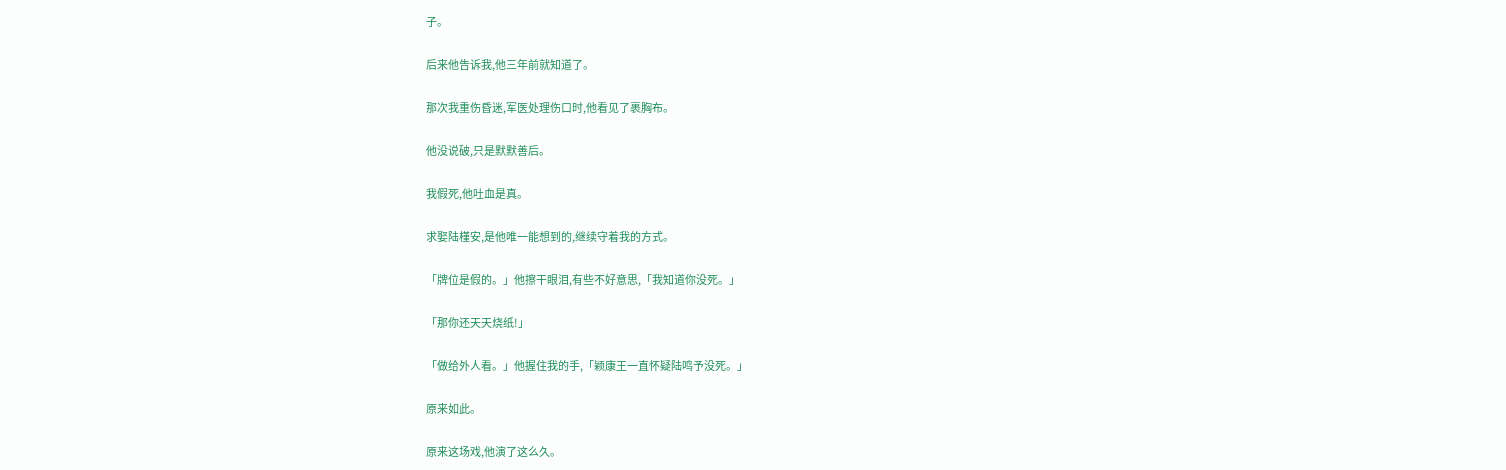子。

后来他告诉我,他三年前就知道了。

那次我重伤昏迷,军医处理伤口时,他看见了裹胸布。

他没说破,只是默默善后。

我假死,他吐血是真。

求娶陆槿安,是他唯一能想到的,继续守着我的方式。

「牌位是假的。」他擦干眼泪,有些不好意思,「我知道你没死。」

「那你还天天烧纸!」

「做给外人看。」他握住我的手,「颖康王一直怀疑陆鸣予没死。」

原来如此。

原来这场戏,他演了这么久。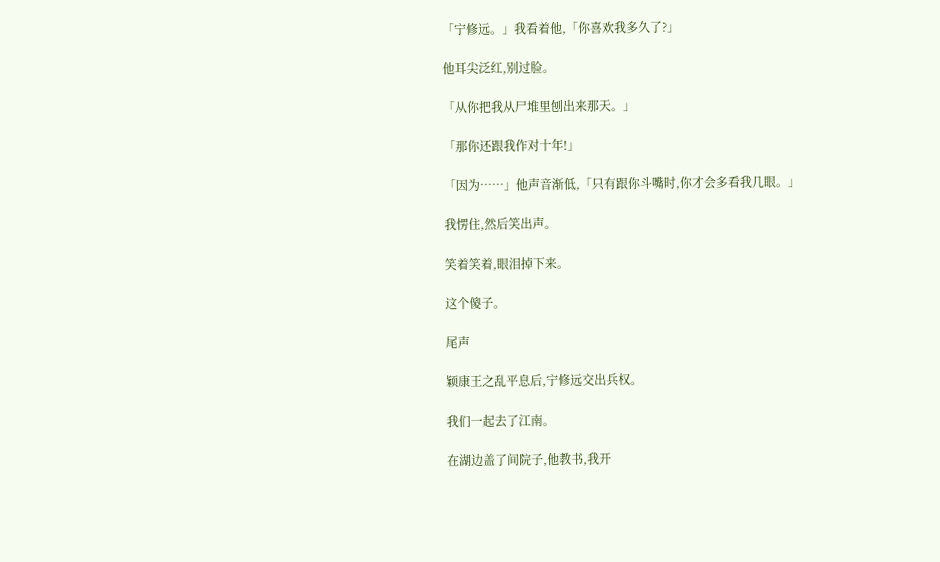「宁修远。」我看着他,「你喜欢我多久了?」

他耳尖泛红,别过脸。

「从你把我从尸堆里刨出来那天。」

「那你还跟我作对十年!」

「因为……」他声音渐低,「只有跟你斗嘴时,你才会多看我几眼。」

我愣住,然后笑出声。

笑着笑着,眼泪掉下来。

这个傻子。

尾声

颖康王之乱平息后,宁修远交出兵权。

我们一起去了江南。

在湖边盖了间院子,他教书,我开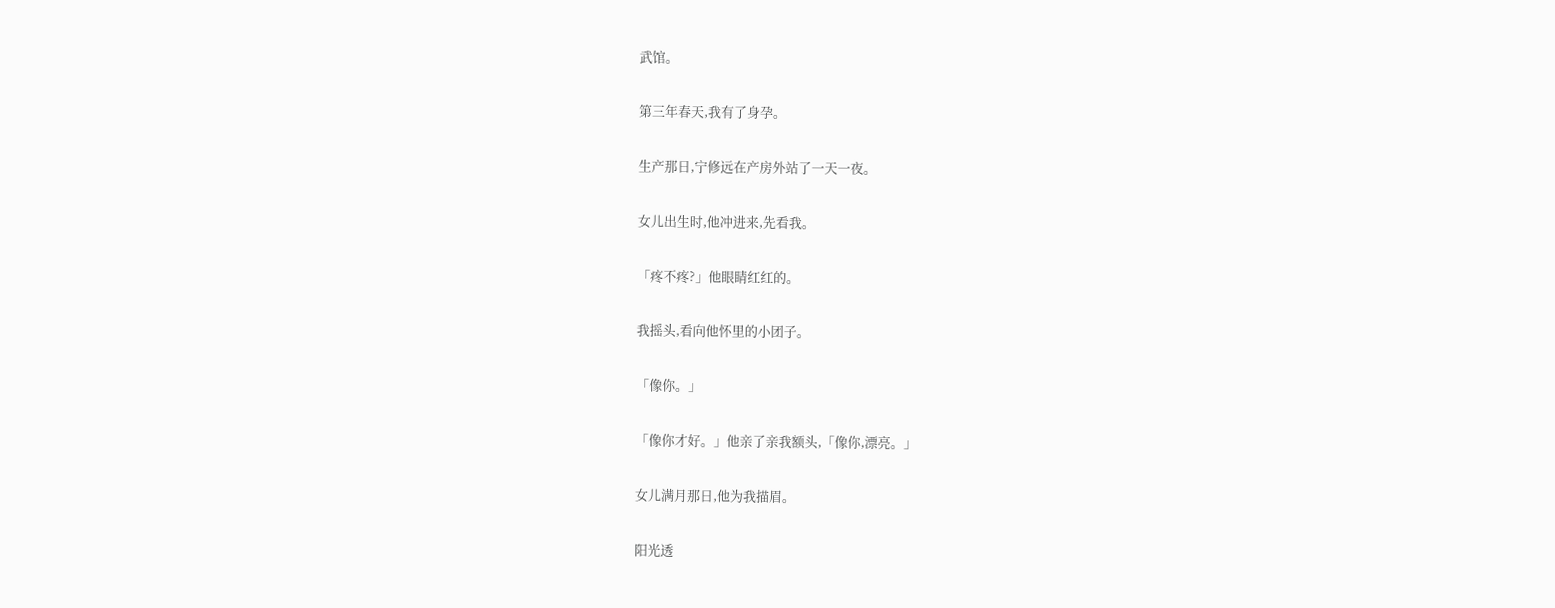武馆。

第三年春天,我有了身孕。

生产那日,宁修远在产房外站了一天一夜。

女儿出生时,他冲进来,先看我。

「疼不疼?」他眼睛红红的。

我摇头,看向他怀里的小团子。

「像你。」

「像你才好。」他亲了亲我额头,「像你,漂亮。」

女儿满月那日,他为我描眉。

阳光透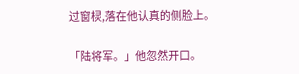过窗棂,落在他认真的侧脸上。

「陆将军。」他忽然开口。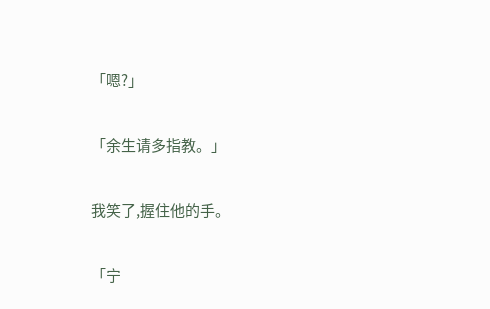「嗯?」

「余生请多指教。」

我笑了,握住他的手。

「宁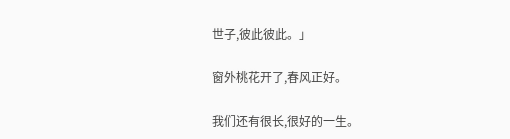世子,彼此彼此。」

窗外桃花开了,春风正好。

我们还有很长,很好的一生。